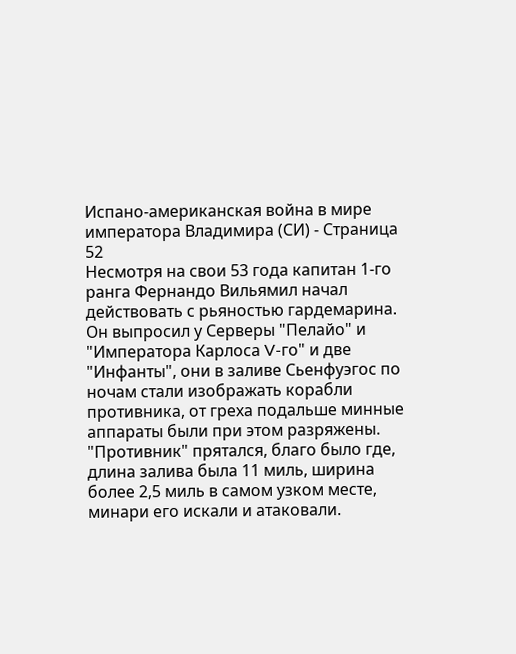Испано-американская война в мире императора Владимира (СИ) - Страница 52
Несмотря на свои 53 года капитан 1-го ранга Фернандо Вильямил начал действовать с рьяностью гардемарина. Он выпросил у Серверы "Пелайо" и "Императора Карлоса V-го" и две "Инфанты", они в заливе Сьенфуэгос по ночам стали изображать корабли противника, от греха подальше минные аппараты были при этом разряжены. "Противник" прятался, благо было где, длина залива была 11 миль, ширина более 2,5 миль в самом узком месте, минари его искали и атаковали.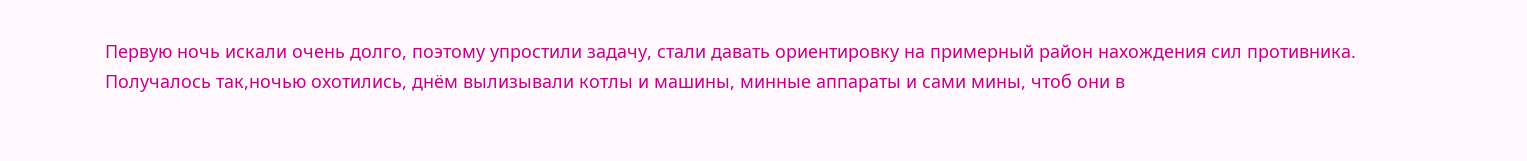Первую ночь искали очень долго, поэтому упростили задачу, стали давать ориентировку на примерный район нахождения сил противника.
Получалось так,ночью охотились, днём вылизывали котлы и машины, минные аппараты и сами мины, чтоб они в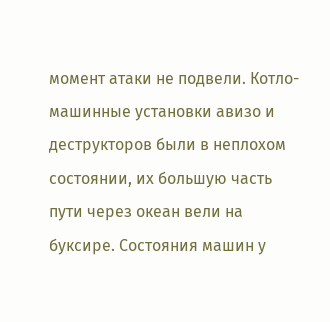момент атаки не подвели. Котло-машинные установки авизо и деструкторов были в неплохом состоянии, их большую часть пути через океан вели на буксире. Состояния машин у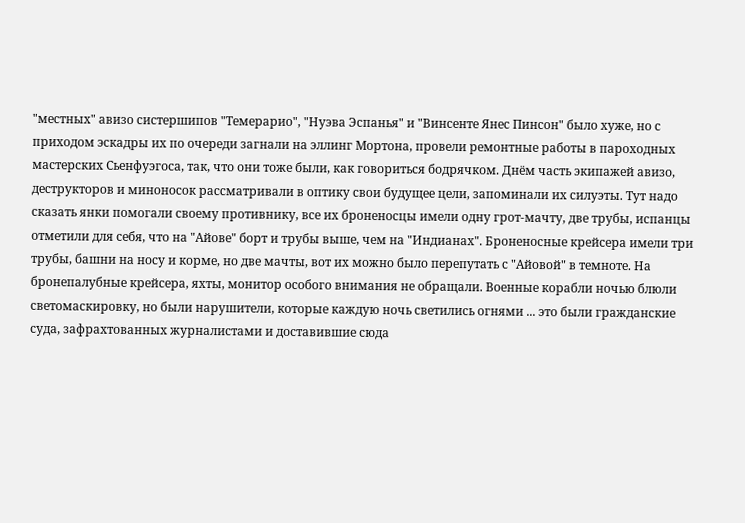"местных" авизо систершипов "Темерарио", "Нуэва Эспанья" и "Винсенте Янес Пинсон" было хуже, но с приходом эскадры их по очереди загнали на эллинг Мортона, провели ремонтные работы в пароходных мастерских Сьенфуэгоса, так, что они тоже были, как говориться бодрячком. Днём часть экипажей авизо, деструкторов и миноносок рассматривали в оптику свои будущее цели, запоминали их силуэты. Тут надо сказать янки помогали своему противнику, все их броненосцы имели одну грот-мачту, две трубы, испанцы отметили для себя, что на "Айове" борт и трубы выше, чем на "Индианах". Броненосные крейсера имели три трубы, башни на носу и корме, но две мачты, вот их можно было перепутать с "Айовой" в темноте. На бронепалубные крейсера, яхты, монитор особого внимания не обращали. Военные корабли ночью блюли светомаскировку, но были нарушители, которые каждую ночь светились огнями ... это были гражданские суда, зафрахтованных журналистами и доставившие сюда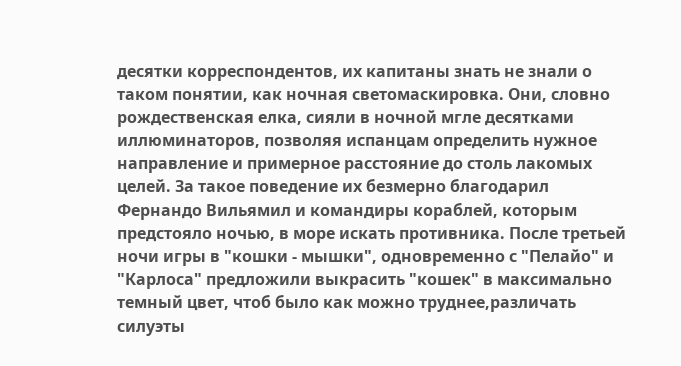десятки корреспондентов, их капитаны знать не знали о таком понятии, как ночная светомаскировка. Они, словно рождественская елка, сияли в ночной мгле десятками иллюминаторов, позволяя испанцам определить нужное направление и примерное расстояние до столь лакомых целей. За такое поведение их безмерно благодарил Фернандо Вильямил и командиры кораблей, которым предстояло ночью, в море искать противника. После третьей ночи игры в "кошки - мышки", одновременно с "Пелайо" и "Карлоса" предложили выкрасить "кошек" в максимально темный цвет, чтоб было как можно труднее,различать силуэты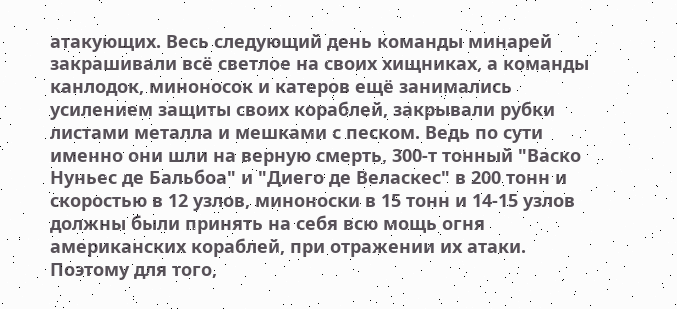атакующих. Весь следующий день команды минарей закрашивали всё светлое на своих хищниках, а команды канлодок, миноносок и катеров ещё занимались усилением защиты своих кораблей, закрывали рубки листами металла и мешками с песком. Ведь по сути именно они шли на верную смерть, 300-т тонный "Васко Нуньес де Бальбоа" и "Диего де Веласкес" в 200 тонн и скоростью в 12 узлов, миноноски в 15 тонн и 14-15 узлов должны были принять на себя всю мощь огня американских кораблей, при отражении их атаки. Поэтому для того,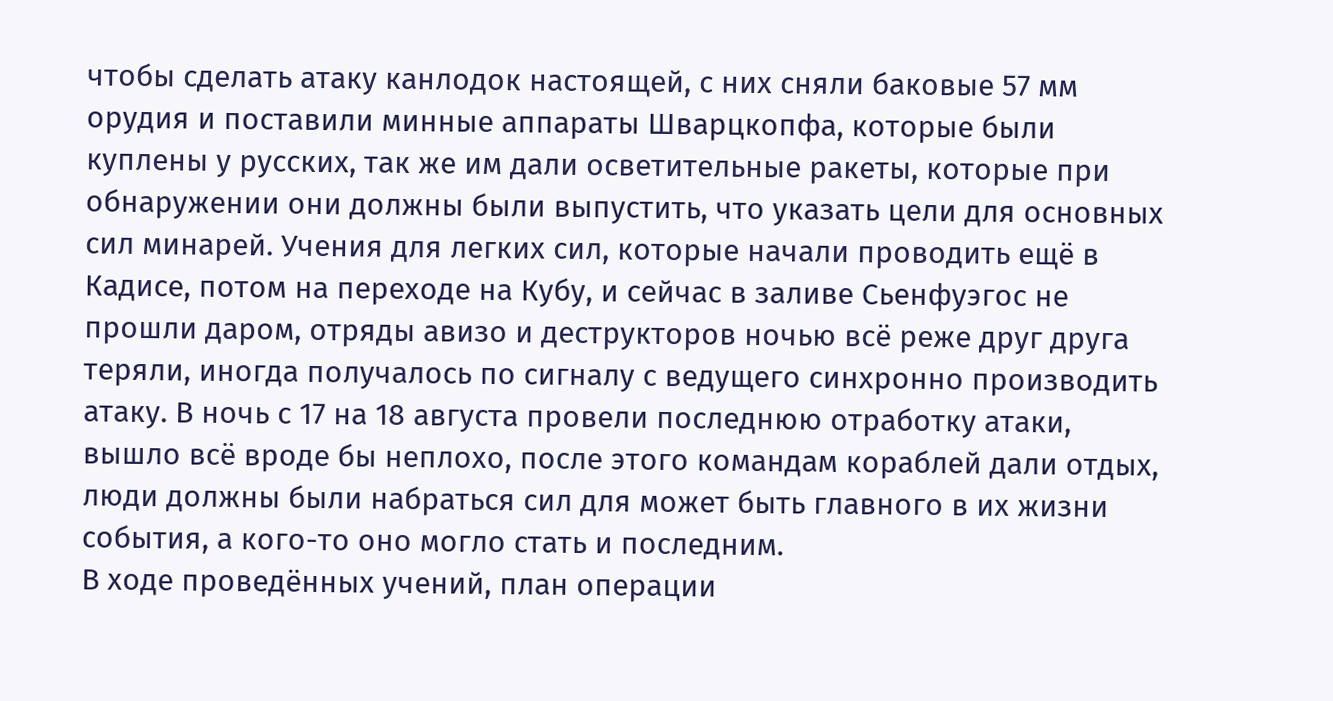чтобы сделать атаку канлодок настоящей, с них сняли баковые 57 мм орудия и поставили минные аппараты Шварцкопфа, которые были куплены у русских, так же им дали осветительные ракеты, которые при обнаружении они должны были выпустить, что указать цели для основных сил минарей. Учения для легких сил, которые начали проводить ещё в Кадисе, потом на переходе на Кубу, и сейчас в заливе Сьенфуэгос не прошли даром, отряды авизо и деструкторов ночью всё реже друг друга теряли, иногда получалось по сигналу с ведущего синхронно производить атаку. В ночь с 17 на 18 августа провели последнюю отработку атаки, вышло всё вроде бы неплохо, после этого командам кораблей дали отдых, люди должны были набраться сил для может быть главного в их жизни события, а кого-то оно могло стать и последним.
В ходе проведённых учений, план операции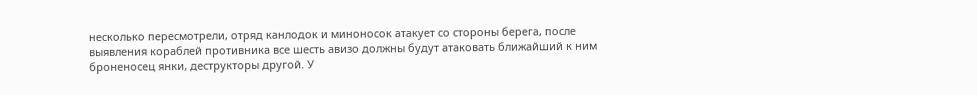несколько пересмотрели, отряд канлодок и миноносок атакует со стороны берега, после выявления кораблей противника все шесть авизо должны будут атаковать ближайший к ним броненосец янки, деструкторы другой. У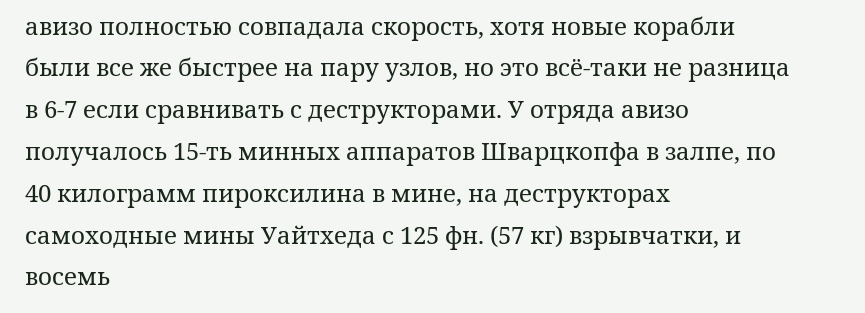авизо полностью совпадала скорость, хотя новые корабли были все же быстрее на пару узлов, но это всё-таки не разница в 6-7 если сравнивать с деструкторами. У отряда авизо получалось 15-ть минных аппаратов Шварцкопфа в залпе, по 40 килограмм пироксилина в мине, на деструкторах самоходные мины Уайтхеда с 125 фн. (57 кг) взрывчатки, и восемь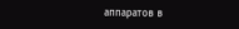аппаратов в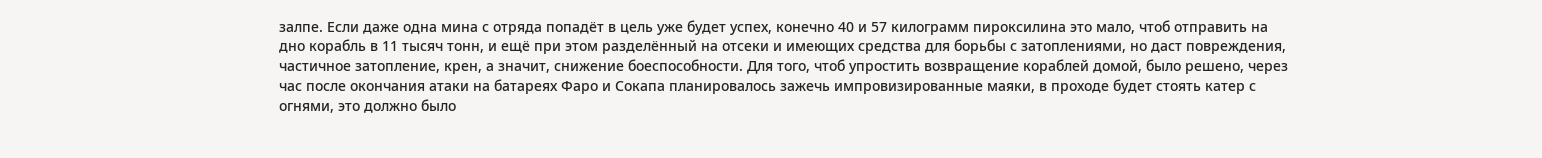залпе. Если даже одна мина с отряда попадёт в цель уже будет успех, конечно 40 и 57 килограмм пироксилина это мало, чтоб отправить на дно корабль в 11 тысяч тонн, и ещё при этом разделённый на отсеки и имеющих средства для борьбы с затоплениями, но даст повреждения, частичное затопление, крен, а значит, снижение боеспособности. Для того, чтоб упростить возвращение кораблей домой, было решено, через час после окончания атаки на батареях Фаро и Сокапа планировалось зажечь импровизированные маяки, в проходе будет стоять катер с огнями, это должно было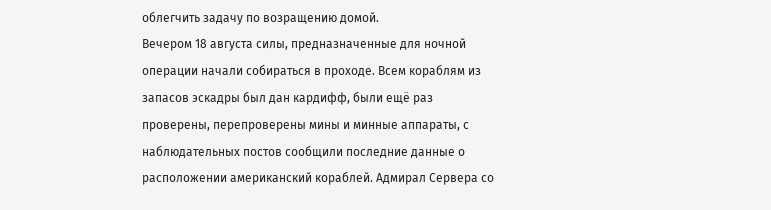облегчить задачу по возращению домой.
Вечером 18 августа силы, предназначенные для ночной операции начали собираться в проходе. Всем кораблям из запасов эскадры был дан кардифф, были ещё раз проверены, перепроверены мины и минные аппараты, с наблюдательных постов сообщили последние данные о расположении американский кораблей. Адмирал Сервера со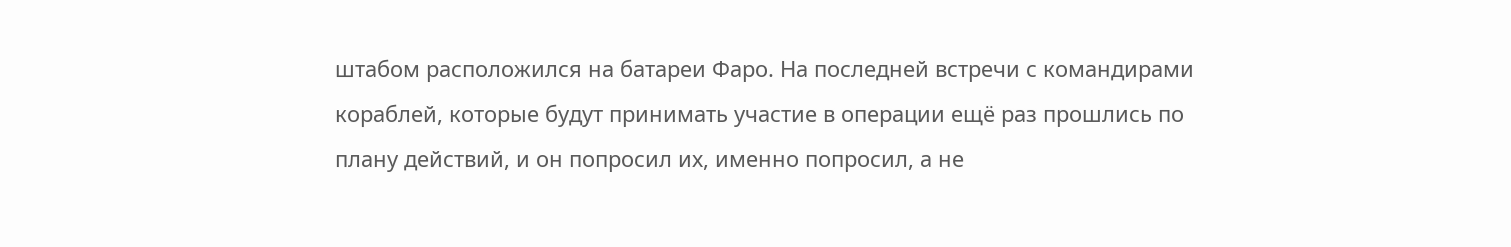штабом расположился на батареи Фаро. На последней встречи с командирами кораблей, которые будут принимать участие в операции ещё раз прошлись по плану действий, и он попросил их, именно попросил, а не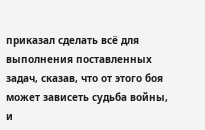приказал сделать всё для выполнения поставленных задач, сказав, что от этого боя может зависеть судьба войны, и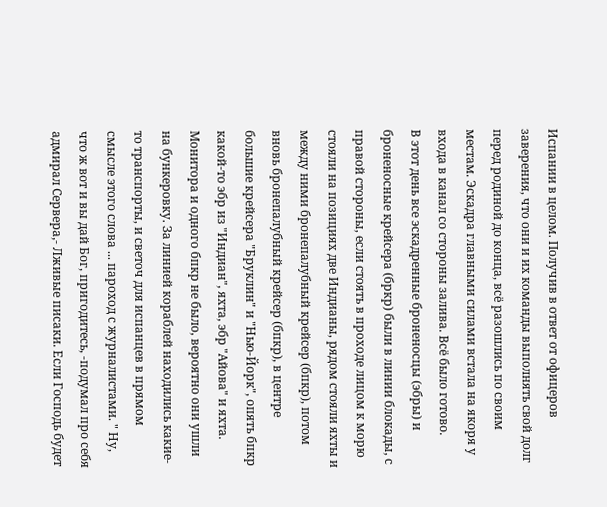Испании в целом. Получив в ответ от офицеров заверения, что они и их команды выполнять свой долг перед родиной до конца, всё разошлись по своим местам. Эскадра главными силами встала на якоря у входа в канал со стороны залива. Всё было готово.
В этот день все эскадренные броненосцы (эбры) и броненосные крейсера (бркр) были в линии блокады, с правой стороны, если стоять в проходе лицом к морю стояли на позициях две Индианы, рядом стояли яхты и между ними бронепалубный крейсер (бпкр), потом вновь бронепалубный крейсер (бпкр), в центре большие крейсера "Бруклин" и "Нью-Йорк", опять бпкр какой-то эбр из "Индиан", яхта, эбр "Айова" и яхта. Монитора и одного бпкр не было, вероятно они ушли на бункеровку. За линией кораблей находились какие-то транспорты, и светоч для испанцев в прямом смысле этого слова ... пароход с журналистами. " Ну, что ж вот и вы дай Бог, пригодитесь, -подумал про себя адмирал Сервера,- Лживые писаки. Если Господь будет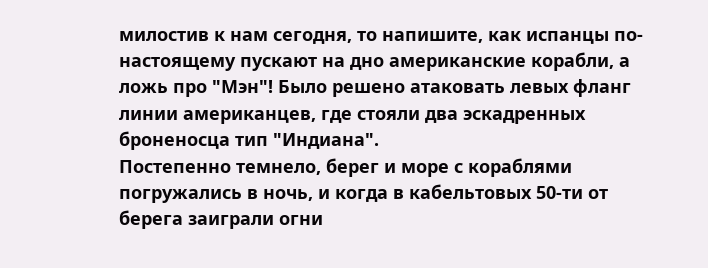милостив к нам сегодня, то напишите, как испанцы по-настоящему пускают на дно американские корабли, а ложь про "Мэн"! Было решено атаковать левых фланг линии американцев, где стояли два эскадренных броненосца тип "Индиана".
Постепенно темнело, берег и море с кораблями погружались в ночь, и когда в кабельтовых 50-ти от берега заиграли огни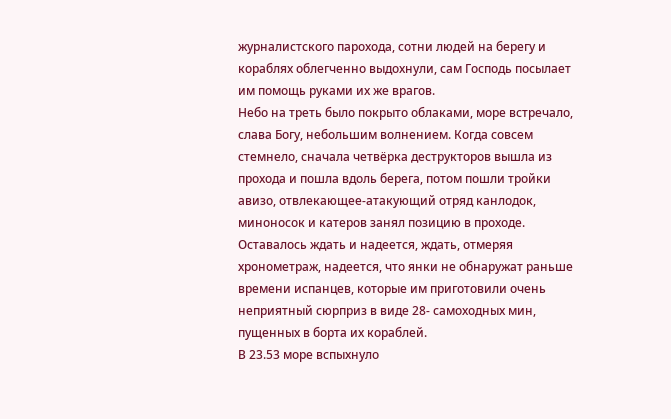журналистского парохода, сотни людей на берегу и кораблях облегченно выдохнули, сам Господь посылает им помощь руками их же врагов.
Небо на треть было покрыто облаками, море встречало, слава Богу, небольшим волнением. Когда совсем стемнело, сначала четвёрка деструкторов вышла из прохода и пошла вдоль берега, потом пошли тройки авизо, отвлекающее-атакующий отряд канлодок, миноносок и катеров занял позицию в проходе. Оставалось ждать и надеется, ждать, отмеряя хронометраж, надеется, что янки не обнаружат раньше времени испанцев, которые им приготовили очень неприятный сюрприз в виде 28- самоходных мин, пущенных в борта их кораблей.
В 23.53 море вспыхнуло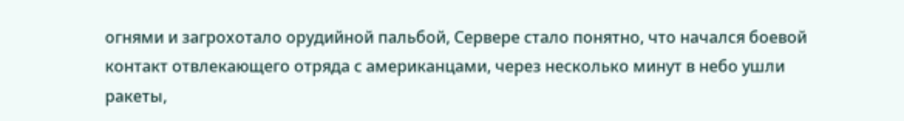огнями и загрохотало орудийной пальбой, Сервере стало понятно, что начался боевой контакт отвлекающего отряда с американцами, через несколько минут в небо ушли ракеты,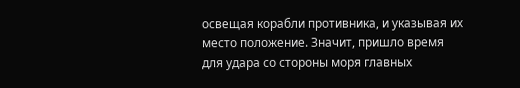освещая корабли противника, и указывая их место положение. Значит, пришло время для удара со стороны моря главных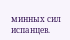минных сил испанцев.